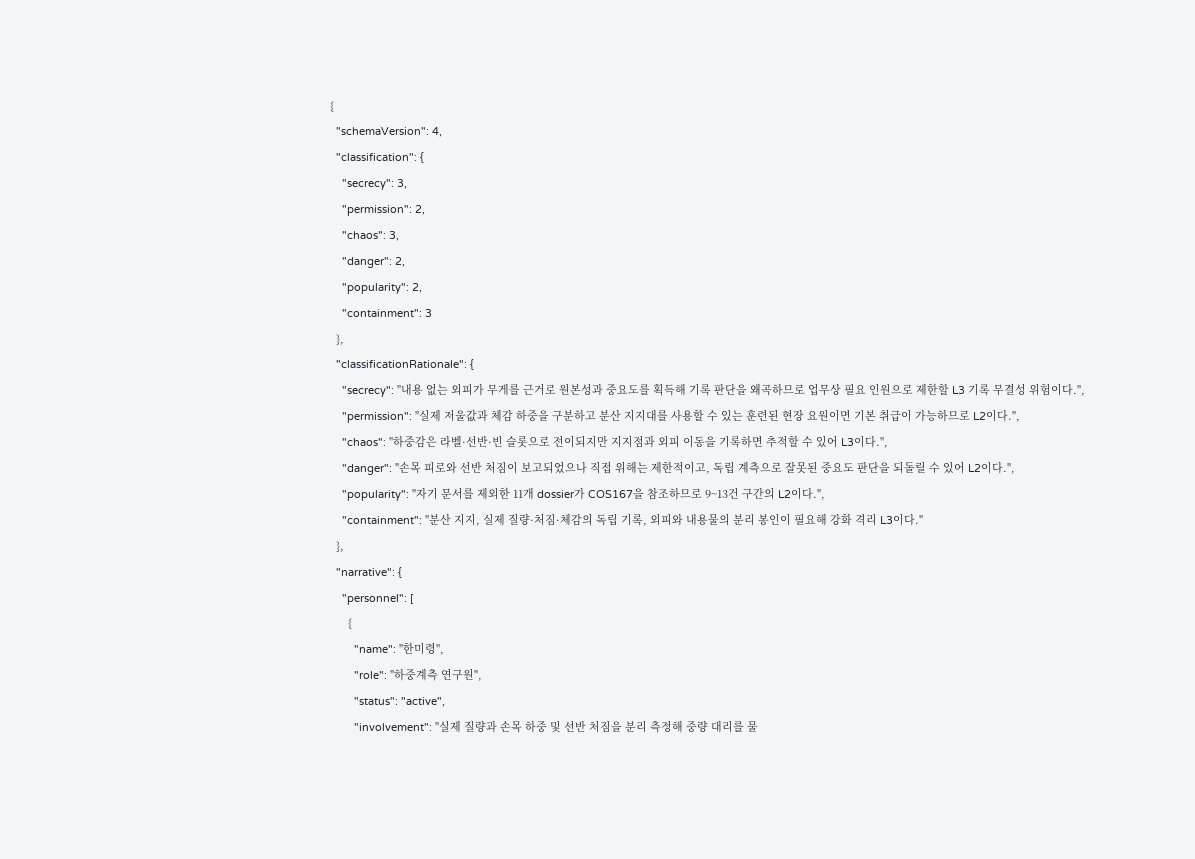{
  "schemaVersion": 4,
  "classification": {
    "secrecy": 3,
    "permission": 2,
    "chaos": 3,
    "danger": 2,
    "popularity": 2,
    "containment": 3
  },
  "classificationRationale": {
    "secrecy": "내용 없는 외피가 무게를 근거로 원본성과 중요도를 획득해 기록 판단을 왜곡하므로 업무상 필요 인원으로 제한할 L3 기록 무결성 위험이다.",
    "permission": "실제 저울값과 체감 하중을 구분하고 분산 지지대를 사용할 수 있는 훈련된 현장 요원이면 기본 취급이 가능하므로 L2이다.",
    "chaos": "하중감은 라벨·선반·빈 슬롯으로 전이되지만 지지점과 외피 이동을 기록하면 추적할 수 있어 L3이다.",
    "danger": "손목 피로와 선반 처짐이 보고되었으나 직접 위해는 제한적이고, 독립 계측으로 잘못된 중요도 판단을 되돌릴 수 있어 L2이다.",
    "popularity": "자기 문서를 제외한 11개 dossier가 COS167을 참조하므로 9~13건 구간의 L2이다.",
    "containment": "분산 지지, 실제 질량·처짐·체감의 독립 기록, 외피와 내용물의 분리 봉인이 필요해 강화 격리 L3이다."
  },
  "narrative": {
    "personnel": [
      {
        "name": "한미령",
        "role": "하중계측 연구원",
        "status": "active",
        "involvement": "실제 질량과 손목 하중 및 선반 처짐을 분리 측정해 중량 대리를 물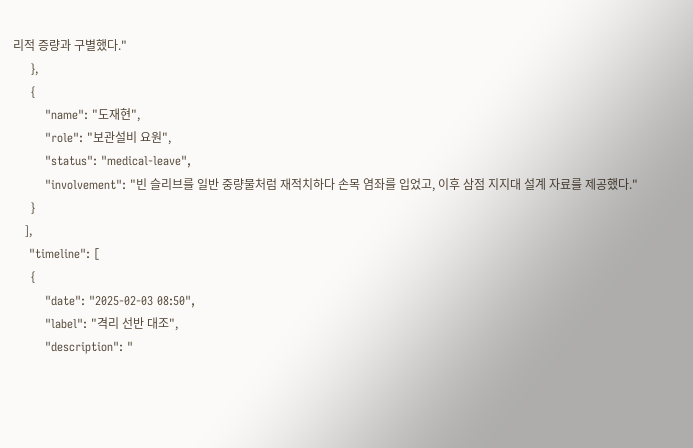리적 증량과 구별했다."
      },
      {
        "name": "도재현",
        "role": "보관설비 요원",
        "status": "medical-leave",
        "involvement": "빈 슬리브를 일반 중량물처럼 재적치하다 손목 염좌를 입었고, 이후 삼점 지지대 설계 자료를 제공했다."
      }
    ],
    "timeline": [
      {
        "date": "2025-02-03 08:50",
        "label": "격리 선반 대조",
        "description": "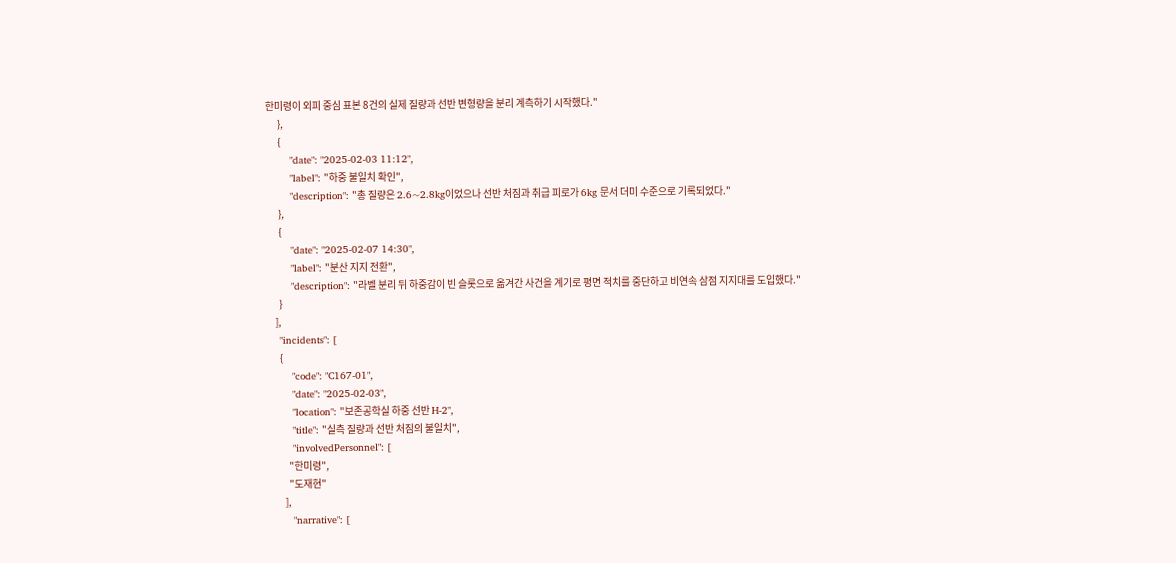한미령이 외피 중심 표본 8건의 실제 질량과 선반 변형량을 분리 계측하기 시작했다."
      },
      {
        "date": "2025-02-03 11:12",
        "label": "하중 불일치 확인",
        "description": "총 질량은 2.6~2.8kg이었으나 선반 처짐과 취급 피로가 6kg 문서 더미 수준으로 기록되었다."
      },
      {
        "date": "2025-02-07 14:30",
        "label": "분산 지지 전환",
        "description": "라벨 분리 뒤 하중감이 빈 슬롯으로 옮겨간 사건을 계기로 평면 적치를 중단하고 비연속 삼점 지지대를 도입했다."
      }
    ],
    "incidents": [
      {
        "code": "C167-01",
        "date": "2025-02-03",
        "location": "보존공학실 하중 선반 H-2",
        "title": "실측 질량과 선반 처짐의 불일치",
        "involvedPersonnel": [
          "한미령",
          "도재현"
        ],
        "narrative": [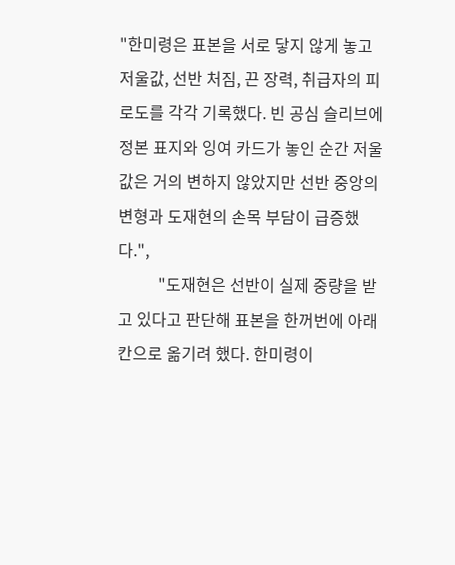"한미령은 표본을 서로 닿지 않게 놓고 저울값, 선반 처짐, 끈 장력, 취급자의 피로도를 각각 기록했다. 빈 공심 슬리브에 정본 표지와 잉여 카드가 놓인 순간 저울값은 거의 변하지 않았지만 선반 중앙의 변형과 도재현의 손목 부담이 급증했다.",
          "도재현은 선반이 실제 중량을 받고 있다고 판단해 표본을 한꺼번에 아래 칸으로 옮기려 했다. 한미령이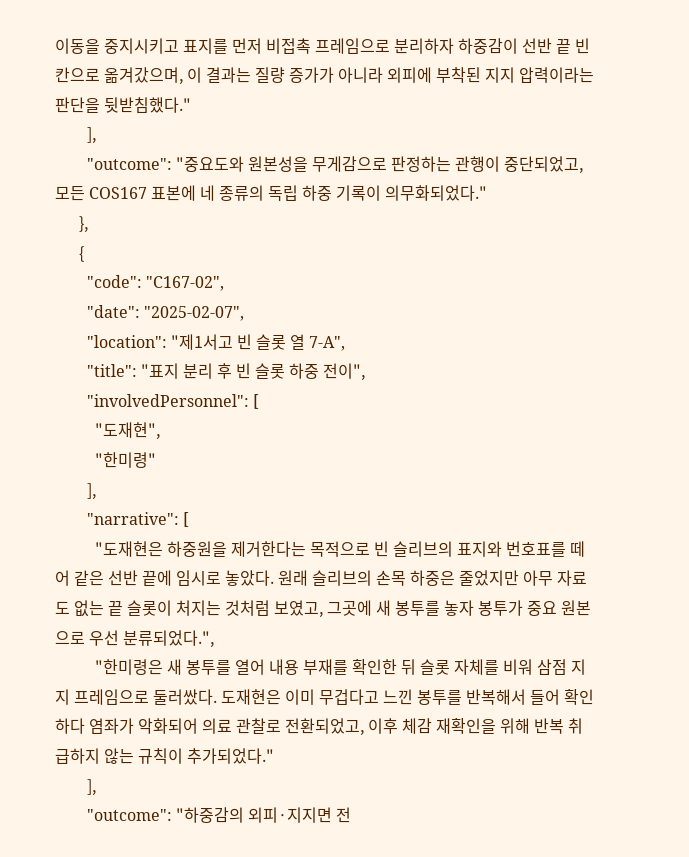이동을 중지시키고 표지를 먼저 비접촉 프레임으로 분리하자 하중감이 선반 끝 빈칸으로 옮겨갔으며, 이 결과는 질량 증가가 아니라 외피에 부착된 지지 압력이라는 판단을 뒷받침했다."
        ],
        "outcome": "중요도와 원본성을 무게감으로 판정하는 관행이 중단되었고, 모든 COS167 표본에 네 종류의 독립 하중 기록이 의무화되었다."
      },
      {
        "code": "C167-02",
        "date": "2025-02-07",
        "location": "제1서고 빈 슬롯 열 7-A",
        "title": "표지 분리 후 빈 슬롯 하중 전이",
        "involvedPersonnel": [
          "도재현",
          "한미령"
        ],
        "narrative": [
          "도재현은 하중원을 제거한다는 목적으로 빈 슬리브의 표지와 번호표를 떼어 같은 선반 끝에 임시로 놓았다. 원래 슬리브의 손목 하중은 줄었지만 아무 자료도 없는 끝 슬롯이 처지는 것처럼 보였고, 그곳에 새 봉투를 놓자 봉투가 중요 원본으로 우선 분류되었다.",
          "한미령은 새 봉투를 열어 내용 부재를 확인한 뒤 슬롯 자체를 비워 삼점 지지 프레임으로 둘러쌌다. 도재현은 이미 무겁다고 느낀 봉투를 반복해서 들어 확인하다 염좌가 악화되어 의료 관찰로 전환되었고, 이후 체감 재확인을 위해 반복 취급하지 않는 규칙이 추가되었다."
        ],
        "outcome": "하중감의 외피·지지면 전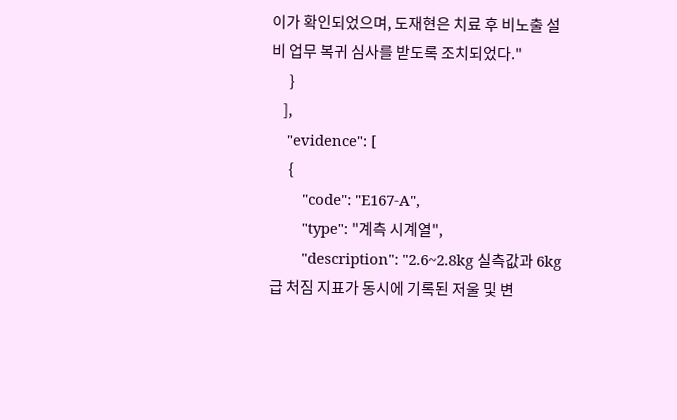이가 확인되었으며, 도재현은 치료 후 비노출 설비 업무 복귀 심사를 받도록 조치되었다."
      }
    ],
    "evidence": [
      {
        "code": "E167-A",
        "type": "계측 시계열",
        "description": "2.6~2.8kg 실측값과 6kg급 처짐 지표가 동시에 기록된 저울 및 변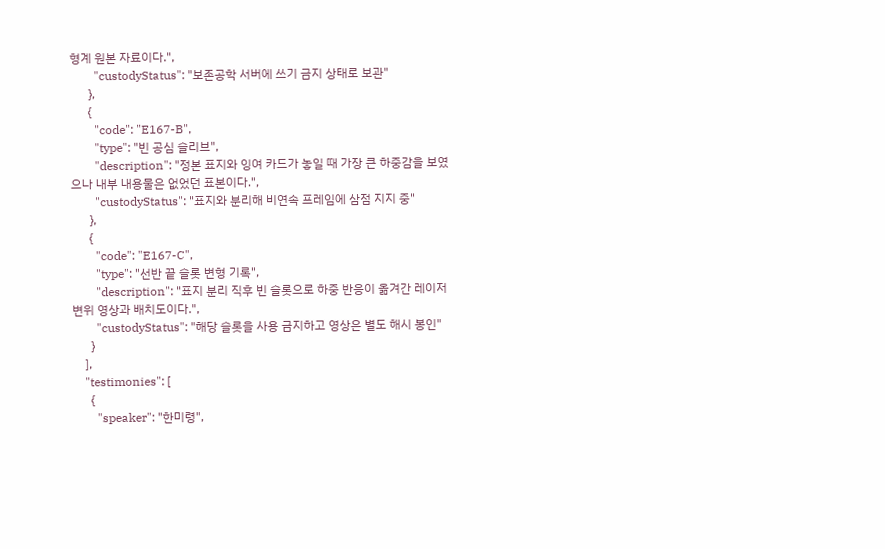형계 원본 자료이다.",
        "custodyStatus": "보존공학 서버에 쓰기 금지 상태로 보관"
      },
      {
        "code": "E167-B",
        "type": "빈 공심 슬리브",
        "description": "정본 표지와 잉여 카드가 놓일 때 가장 큰 하중감을 보였으나 내부 내용물은 없었던 표본이다.",
        "custodyStatus": "표지와 분리해 비연속 프레임에 삼점 지지 중"
      },
      {
        "code": "E167-C",
        "type": "선반 끝 슬롯 변형 기록",
        "description": "표지 분리 직후 빈 슬롯으로 하중 반응이 옮겨간 레이저 변위 영상과 배치도이다.",
        "custodyStatus": "해당 슬롯을 사용 금지하고 영상은 별도 해시 봉인"
      }
    ],
    "testimonies": [
      {
        "speaker": "한미령",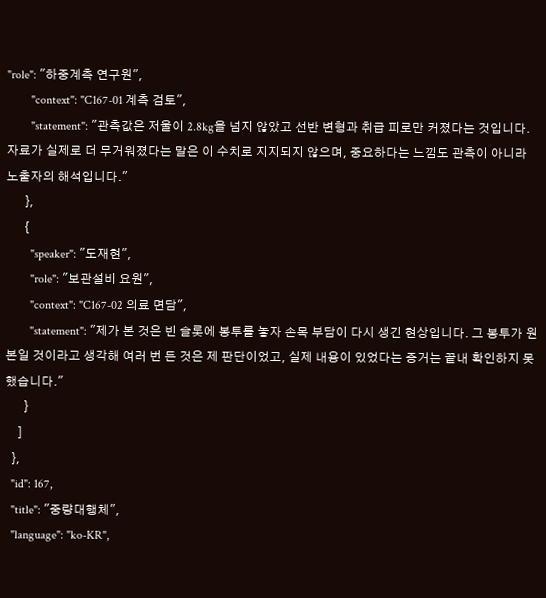"role": "하중계측 연구원",
        "context": "C167-01 계측 검토",
        "statement": "관측값은 저울이 2.8kg을 넘지 않았고 선반 변형과 취급 피로만 커졌다는 것입니다. 자료가 실제로 더 무거워졌다는 말은 이 수치로 지지되지 않으며, 중요하다는 느낌도 관측이 아니라 노출자의 해석입니다."
      },
      {
        "speaker": "도재현",
        "role": "보관설비 요원",
        "context": "C167-02 의료 면담",
        "statement": "제가 본 것은 빈 슬롯에 봉투를 놓자 손목 부담이 다시 생긴 현상입니다. 그 봉투가 원본일 것이라고 생각해 여러 번 든 것은 제 판단이었고, 실제 내용이 있었다는 증거는 끝내 확인하지 못했습니다."
      }
    ]
  },
  "id": 167,
  "title": "중량대행체",
  "language": "ko-KR",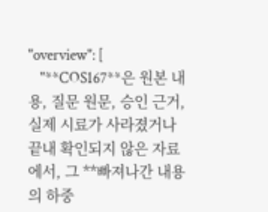"overview": [
    "**COS167**은 원본 내용, 질문 원문, 승인 근거, 실제 시료가 사라졌거나 끝내 확인되지 않은 자료에서, 그 **빠져나간 내용의 하중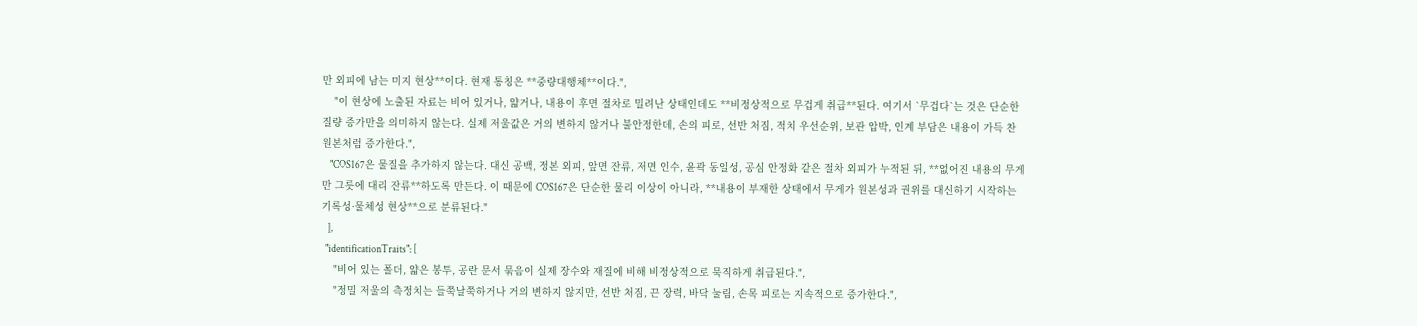만 외피에 남는 미지 현상**이다. 현재 통칭은 **중량대행체**이다.",
    "이 현상에 노출된 자료는 비어 있거나, 얇거나, 내용이 후면 절차로 밀려난 상태인데도 **비정상적으로 무겁게 취급**된다. 여기서 `무겁다`는 것은 단순한 질량 증가만을 의미하지 않는다. 실제 저울값은 거의 변하지 않거나 불안정한데, 손의 피로, 선반 처짐, 적치 우선순위, 보관 압박, 인계 부담은 내용이 가득 찬 원본처럼 증가한다.",
    "COS167은 물질을 추가하지 않는다. 대신 공백, 정본 외피, 앞면 잔류, 저면 인수, 윤곽 동일성, 공심 안정화 같은 절차 외피가 누적된 뒤, **없어진 내용의 무게만 그릇에 대리 잔류**하도록 만든다. 이 때문에 COS167은 단순한 물리 이상이 아니라, **내용이 부재한 상태에서 무게가 원본성과 권위를 대신하기 시작하는 기록성·물체성 현상**으로 분류된다."
  ],
  "identificationTraits": [
    "비어 있는 폴더, 얇은 봉투, 공란 문서 묶음이 실제 장수와 재질에 비해 비정상적으로 묵직하게 취급된다.",
    "정밀 저울의 측정치는 들쭉날쭉하거나 거의 변하지 않지만, 선반 처짐, 끈 장력, 바닥 눌림, 손목 피로는 지속적으로 증가한다.",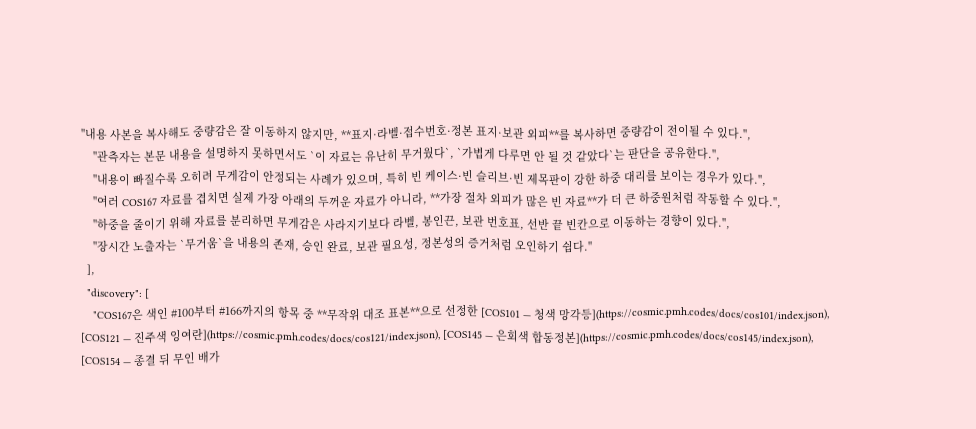"내용 사본을 복사해도 중량감은 잘 이동하지 않지만, **표지·라벨·접수번호·정본 표지·보관 외피**를 복사하면 중량감이 전이될 수 있다.",
    "관측자는 본문 내용을 설명하지 못하면서도 `이 자료는 유난히 무거웠다`, `가볍게 다루면 안 될 것 같았다`는 판단을 공유한다.",
    "내용이 빠질수록 오히려 무게감이 안정되는 사례가 있으며, 특히 빈 케이스·빈 슬리브·빈 제목판이 강한 하중 대리를 보이는 경우가 있다.",
    "여러 COS167 자료를 겹치면 실제 가장 아래의 두꺼운 자료가 아니라, **가장 절차 외피가 많은 빈 자료**가 더 큰 하중원처럼 작동할 수 있다.",
    "하중을 줄이기 위해 자료를 분리하면 무게감은 사라지기보다 라벨, 봉인끈, 보관 번호표, 선반 끝 빈칸으로 이동하는 경향이 있다.",
    "장시간 노출자는 `무거움`을 내용의 존재, 승인 완료, 보관 필요성, 정본성의 증거처럼 오인하기 쉽다."
  ],
  "discovery": [
    "COS167은 색인 #100부터 #166까지의 항목 중 **무작위 대조 표본**으로 선정한 [COS101 — 청색 망각등](https://cosmic.pmh.codes/docs/cos101/index.json), [COS121 — 진주색 잉여란](https://cosmic.pmh.codes/docs/cos121/index.json), [COS145 — 은회색 합동정본](https://cosmic.pmh.codes/docs/cos145/index.json), [COS154 — 종결 뒤 무인 배가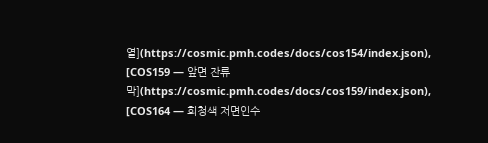열](https://cosmic.pmh.codes/docs/cos154/index.json), [COS159 — 앞면 잔류막](https://cosmic.pmh.codes/docs/cos159/index.json), [COS164 — 회청색 저면인수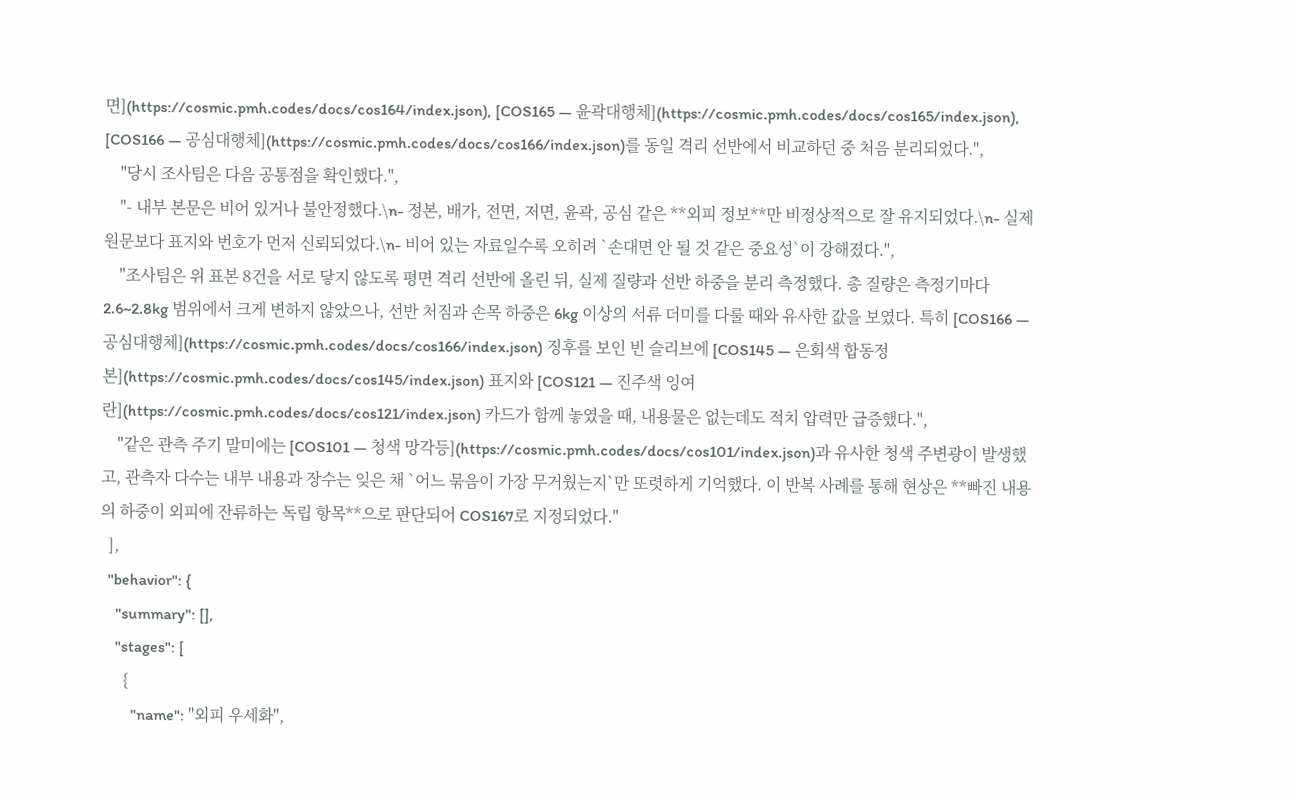면](https://cosmic.pmh.codes/docs/cos164/index.json), [COS165 — 윤곽대행체](https://cosmic.pmh.codes/docs/cos165/index.json), [COS166 — 공심대행체](https://cosmic.pmh.codes/docs/cos166/index.json)를 동일 격리 선반에서 비교하던 중 처음 분리되었다.",
    "당시 조사팀은 다음 공통점을 확인했다.",
    "- 내부 본문은 비어 있거나 불안정했다.\n- 정본, 배가, 전면, 저면, 윤곽, 공심 같은 **외피 정보**만 비정상적으로 잘 유지되었다.\n- 실제 원문보다 표지와 번호가 먼저 신뢰되었다.\n- 비어 있는 자료일수록 오히려 `손대면 안 될 것 같은 중요성`이 강해졌다.",
    "조사팀은 위 표본 8건을 서로 닿지 않도록 평면 격리 선반에 올린 뒤, 실제 질량과 선반 하중을 분리 측정했다. 총 질량은 측정기마다 2.6~2.8kg 범위에서 크게 변하지 않았으나, 선반 처짐과 손목 하중은 6kg 이상의 서류 더미를 다룰 때와 유사한 값을 보였다. 특히 [COS166 — 공심대행체](https://cosmic.pmh.codes/docs/cos166/index.json) 징후를 보인 빈 슬리브에 [COS145 — 은회색 합동정본](https://cosmic.pmh.codes/docs/cos145/index.json) 표지와 [COS121 — 진주색 잉여란](https://cosmic.pmh.codes/docs/cos121/index.json) 카드가 함께 놓였을 때, 내용물은 없는데도 적치 압력만 급증했다.",
    "같은 관측 주기 말미에는 [COS101 — 청색 망각등](https://cosmic.pmh.codes/docs/cos101/index.json)과 유사한 청색 주변광이 발생했고, 관측자 다수는 내부 내용과 장수는 잊은 채 `어느 묶음이 가장 무거웠는지`만 또렷하게 기억했다. 이 반복 사례를 통해 현상은 **빠진 내용의 하중이 외피에 잔류하는 독립 항목**으로 판단되어 COS167로 지정되었다."
  ],
  "behavior": {
    "summary": [],
    "stages": [
      {
        "name": "외피 우세화",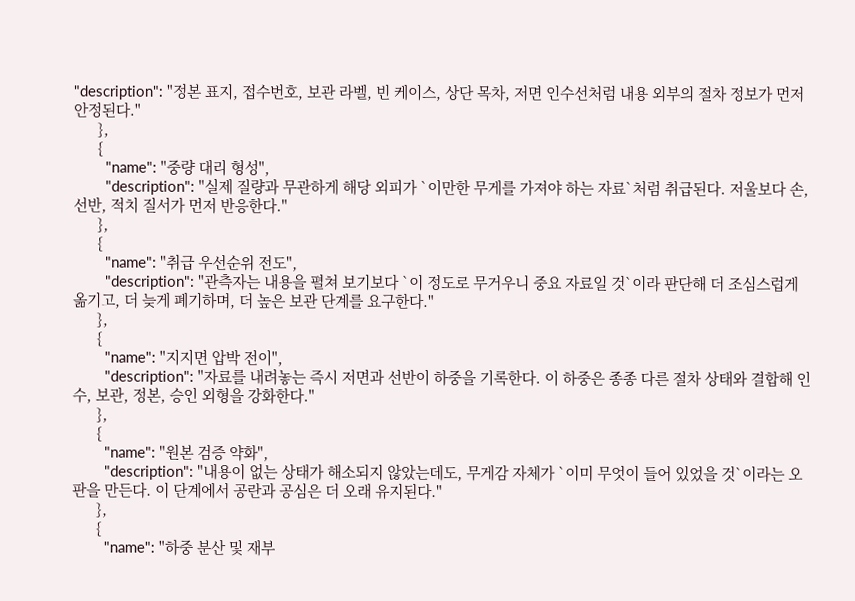"description": "정본 표지, 접수번호, 보관 라벨, 빈 케이스, 상단 목차, 저면 인수선처럼 내용 외부의 절차 정보가 먼저 안정된다."
      },
      {
        "name": "중량 대리 형성",
        "description": "실제 질량과 무관하게 해당 외피가 `이만한 무게를 가져야 하는 자료`처럼 취급된다. 저울보다 손, 선반, 적치 질서가 먼저 반응한다."
      },
      {
        "name": "취급 우선순위 전도",
        "description": "관측자는 내용을 펼쳐 보기보다 `이 정도로 무거우니 중요 자료일 것`이라 판단해 더 조심스럽게 옮기고, 더 늦게 폐기하며, 더 높은 보관 단계를 요구한다."
      },
      {
        "name": "지지면 압박 전이",
        "description": "자료를 내려놓는 즉시 저면과 선반이 하중을 기록한다. 이 하중은 종종 다른 절차 상태와 결합해 인수, 보관, 정본, 승인 외형을 강화한다."
      },
      {
        "name": "원본 검증 약화",
        "description": "내용이 없는 상태가 해소되지 않았는데도, 무게감 자체가 `이미 무엇이 들어 있었을 것`이라는 오판을 만든다. 이 단계에서 공란과 공심은 더 오래 유지된다."
      },
      {
        "name": "하중 분산 및 재부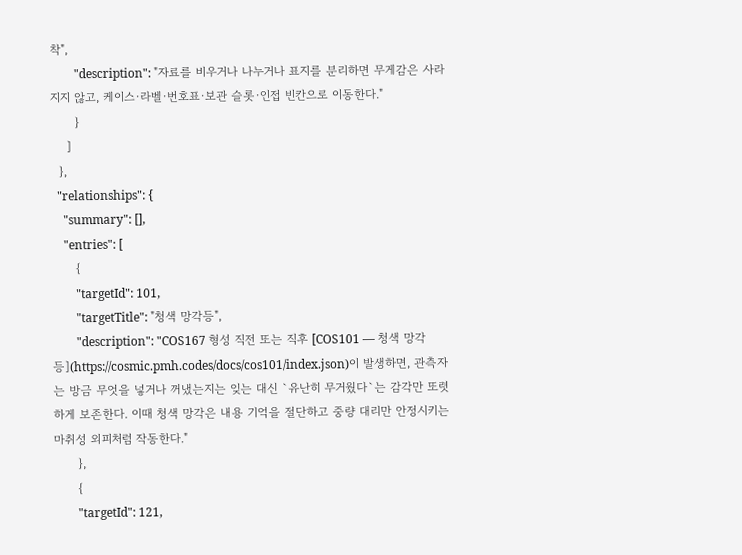착",
        "description": "자료를 비우거나 나누거나 표지를 분리하면 무게감은 사라지지 않고, 케이스·라벨·번호표·보관 슬롯·인접 빈칸으로 이동한다."
      }
    ]
  },
  "relationships": {
    "summary": [],
    "entries": [
      {
        "targetId": 101,
        "targetTitle": "청색 망각등",
        "description": "COS167 형성 직전 또는 직후 [COS101 — 청색 망각등](https://cosmic.pmh.codes/docs/cos101/index.json)이 발생하면, 관측자는 방금 무엇을 넣거나 꺼냈는지는 잊는 대신 `유난히 무거웠다`는 감각만 또렷하게 보존한다. 이때 청색 망각은 내용 기억을 절단하고 중량 대리만 안정시키는 마취성 외피처럼 작동한다."
      },
      {
        "targetId": 121,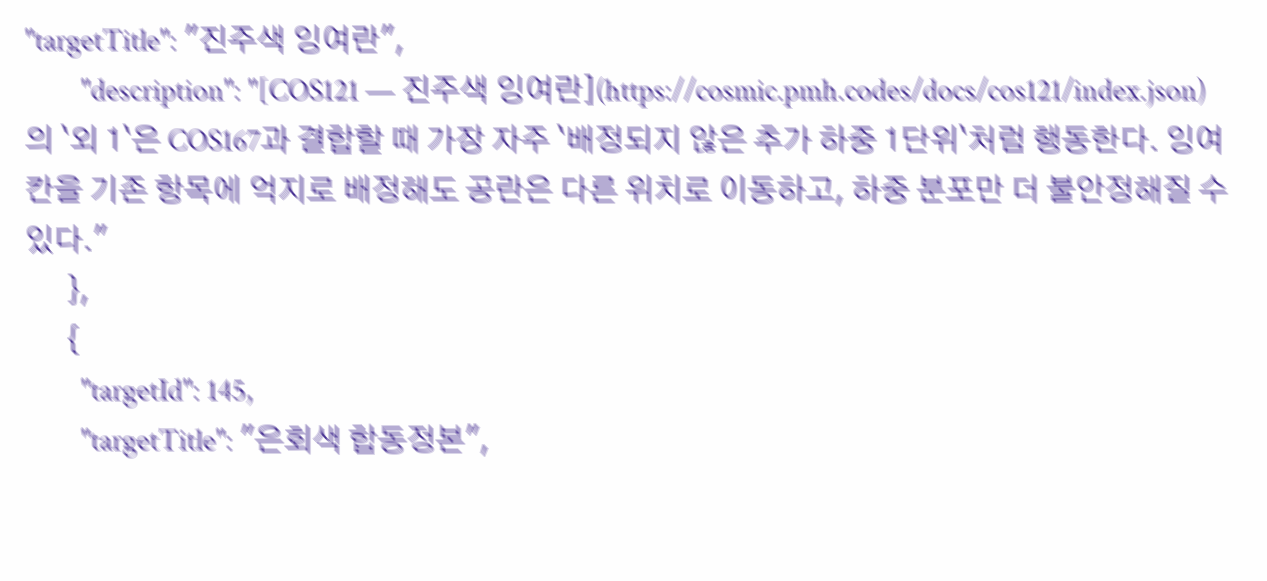"targetTitle": "진주색 잉여란",
        "description": "[COS121 — 진주색 잉여란](https://cosmic.pmh.codes/docs/cos121/index.json)의 `외 1`은 COS167과 결합할 때 가장 자주 `배정되지 않은 추가 하중 1단위`처럼 행동한다. 잉여 칸을 기존 항목에 억지로 배정해도 공란은 다른 위치로 이동하고, 하중 분포만 더 불안정해질 수 있다."
      },
      {
        "targetId": 145,
        "targetTitle": "은회색 합동정본",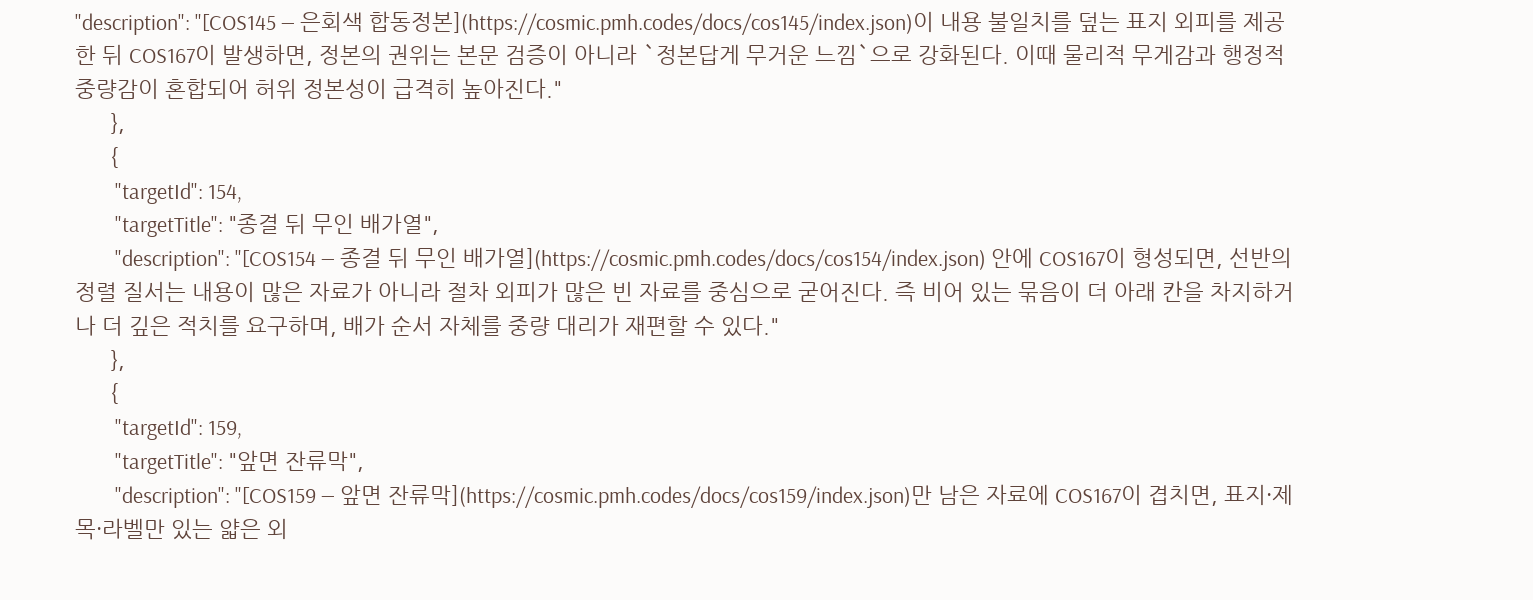"description": "[COS145 — 은회색 합동정본](https://cosmic.pmh.codes/docs/cos145/index.json)이 내용 불일치를 덮는 표지 외피를 제공한 뒤 COS167이 발생하면, 정본의 권위는 본문 검증이 아니라 `정본답게 무거운 느낌`으로 강화된다. 이때 물리적 무게감과 행정적 중량감이 혼합되어 허위 정본성이 급격히 높아진다."
      },
      {
        "targetId": 154,
        "targetTitle": "종결 뒤 무인 배가열",
        "description": "[COS154 — 종결 뒤 무인 배가열](https://cosmic.pmh.codes/docs/cos154/index.json) 안에 COS167이 형성되면, 선반의 정렬 질서는 내용이 많은 자료가 아니라 절차 외피가 많은 빈 자료를 중심으로 굳어진다. 즉 비어 있는 묶음이 더 아래 칸을 차지하거나 더 깊은 적치를 요구하며, 배가 순서 자체를 중량 대리가 재편할 수 있다."
      },
      {
        "targetId": 159,
        "targetTitle": "앞면 잔류막",
        "description": "[COS159 — 앞면 잔류막](https://cosmic.pmh.codes/docs/cos159/index.json)만 남은 자료에 COS167이 겹치면, 표지·제목·라벨만 있는 얇은 외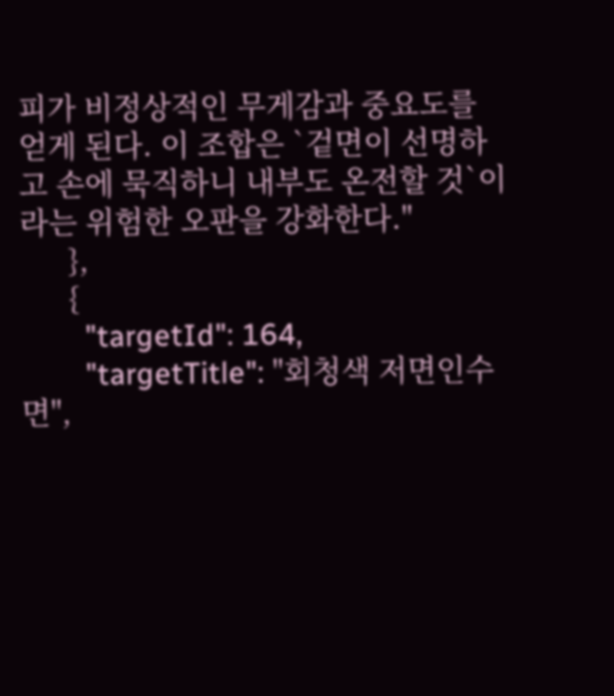피가 비정상적인 무게감과 중요도를 얻게 된다. 이 조합은 `겉면이 선명하고 손에 묵직하니 내부도 온전할 것`이라는 위험한 오판을 강화한다."
      },
      {
        "targetId": 164,
        "targetTitle": "회청색 저면인수면",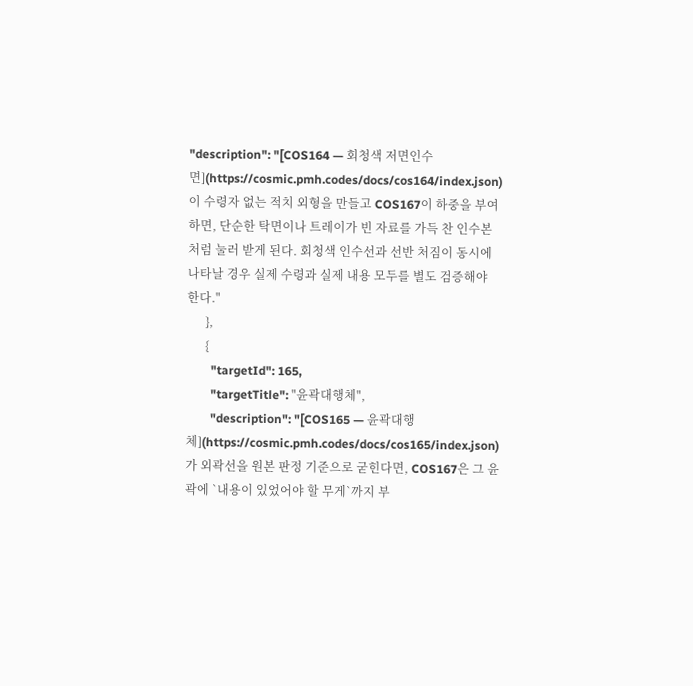"description": "[COS164 — 회청색 저면인수면](https://cosmic.pmh.codes/docs/cos164/index.json)이 수령자 없는 적치 외형을 만들고 COS167이 하중을 부여하면, 단순한 탁면이나 트레이가 빈 자료를 가득 찬 인수본처럼 눌러 받게 된다. 회청색 인수선과 선반 처짐이 동시에 나타날 경우 실제 수령과 실제 내용 모두를 별도 검증해야 한다."
      },
      {
        "targetId": 165,
        "targetTitle": "윤곽대행체",
        "description": "[COS165 — 윤곽대행체](https://cosmic.pmh.codes/docs/cos165/index.json)가 외곽선을 원본 판정 기준으로 굳힌다면, COS167은 그 윤곽에 `내용이 있었어야 할 무게`까지 부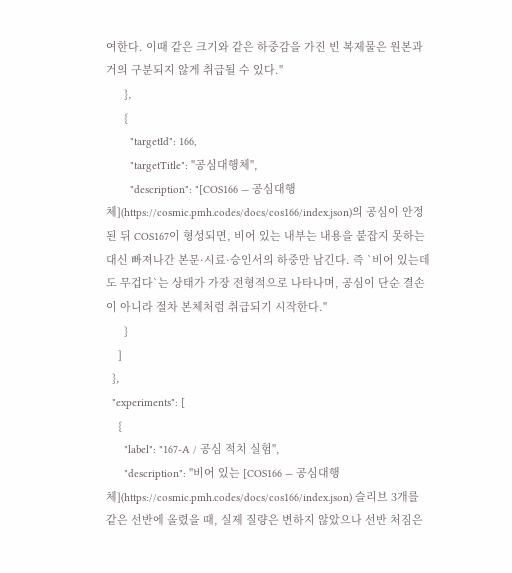여한다. 이때 같은 크기와 같은 하중감을 가진 빈 복제물은 원본과 거의 구분되지 않게 취급될 수 있다."
      },
      {
        "targetId": 166,
        "targetTitle": "공심대행체",
        "description": "[COS166 — 공심대행체](https://cosmic.pmh.codes/docs/cos166/index.json)의 공심이 안정된 뒤 COS167이 형성되면, 비어 있는 내부는 내용을 붙잡지 못하는 대신 빠져나간 본문·시료·승인서의 하중만 남긴다. 즉 `비어 있는데도 무겁다`는 상태가 가장 전형적으로 나타나며, 공심이 단순 결손이 아니라 절차 본체처럼 취급되기 시작한다."
      }
    ]
  },
  "experiments": [
    {
      "label": "167-A / 공심 적치 실험",
      "description": "비어 있는 [COS166 — 공심대행체](https://cosmic.pmh.codes/docs/cos166/index.json) 슬리브 3개를 같은 선반에 올렸을 때, 실제 질량은 변하지 않았으나 선반 처짐은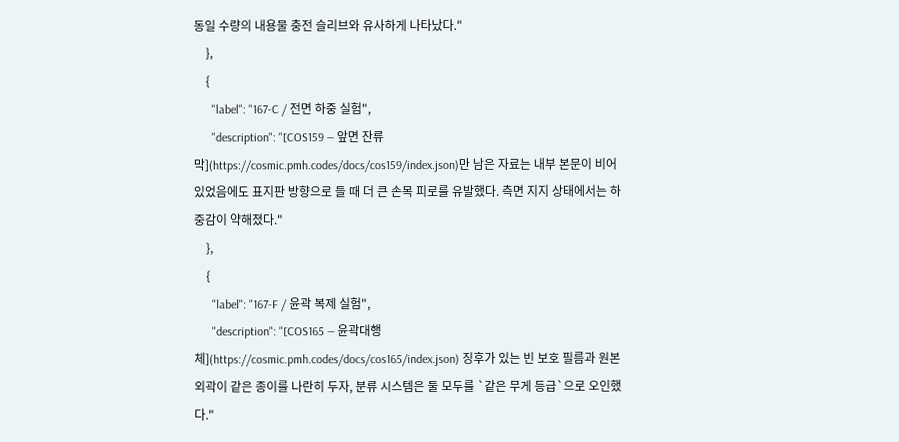동일 수량의 내용물 충전 슬리브와 유사하게 나타났다."
    },
    {
      "label": "167-C / 전면 하중 실험",
      "description": "[COS159 — 앞면 잔류막](https://cosmic.pmh.codes/docs/cos159/index.json)만 남은 자료는 내부 본문이 비어 있었음에도 표지판 방향으로 들 때 더 큰 손목 피로를 유발했다. 측면 지지 상태에서는 하중감이 약해졌다."
    },
    {
      "label": "167-F / 윤곽 복제 실험",
      "description": "[COS165 — 윤곽대행체](https://cosmic.pmh.codes/docs/cos165/index.json) 징후가 있는 빈 보호 필름과 원본 외곽이 같은 종이를 나란히 두자, 분류 시스템은 둘 모두를 `같은 무게 등급`으로 오인했다."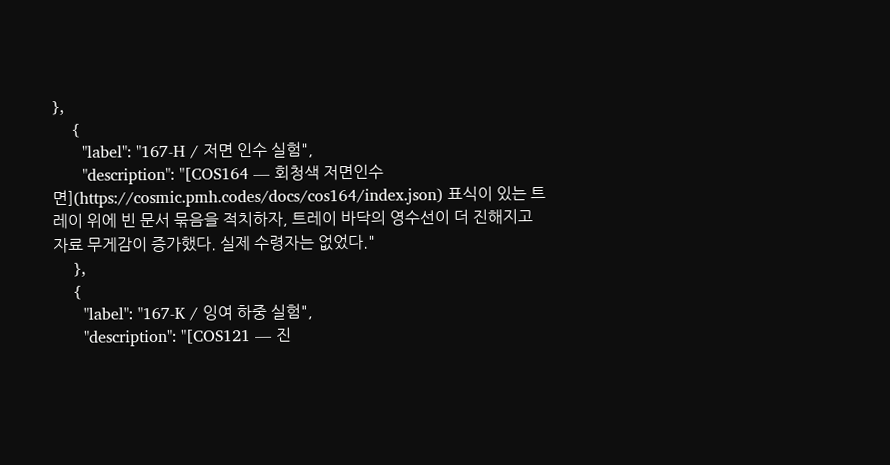},
    {
      "label": "167-H / 저면 인수 실험",
      "description": "[COS164 — 회청색 저면인수면](https://cosmic.pmh.codes/docs/cos164/index.json) 표식이 있는 트레이 위에 빈 문서 묶음을 적치하자, 트레이 바닥의 영수선이 더 진해지고 자료 무게감이 증가했다. 실제 수령자는 없었다."
    },
    {
      "label": "167-K / 잉여 하중 실험",
      "description": "[COS121 — 진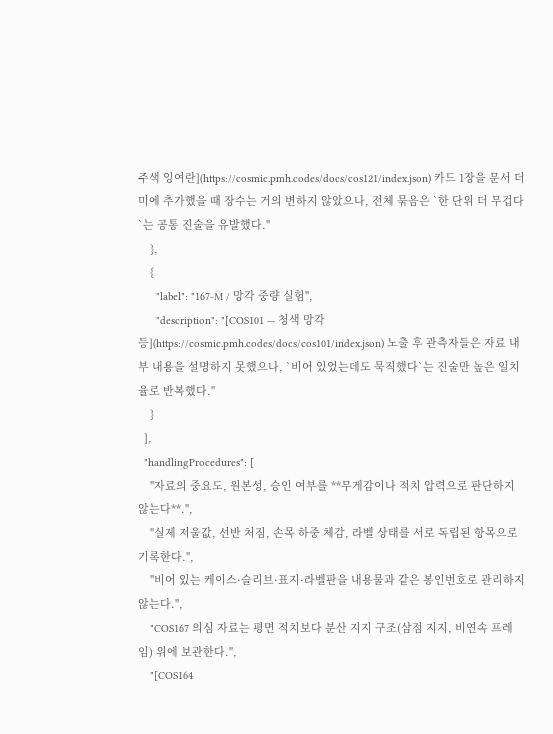주색 잉여란](https://cosmic.pmh.codes/docs/cos121/index.json) 카드 1장을 문서 더미에 추가했을 때 장수는 거의 변하지 않았으나, 전체 묶음은 `한 단위 더 무겁다`는 공통 진술을 유발했다."
    },
    {
      "label": "167-M / 망각 중량 실험",
      "description": "[COS101 — 청색 망각등](https://cosmic.pmh.codes/docs/cos101/index.json) 노출 후 관측자들은 자료 내부 내용을 설명하지 못했으나, `비어 있었는데도 묵직했다`는 진술만 높은 일치율로 반복했다."
    }
  ],
  "handlingProcedures": [
    "자료의 중요도, 원본성, 승인 여부를 **무게감이나 적치 압력으로 판단하지 않는다**.",
    "실제 저울값, 선반 처짐, 손목 하중 체감, 라벨 상태를 서로 독립된 항목으로 기록한다.",
    "비어 있는 케이스·슬리브·표지·라벨판을 내용물과 같은 봉인번호로 관리하지 않는다.",
    "COS167 의심 자료는 평면 적치보다 분산 지지 구조(삼점 지지, 비연속 프레임) 위에 보관한다.",
    "[COS164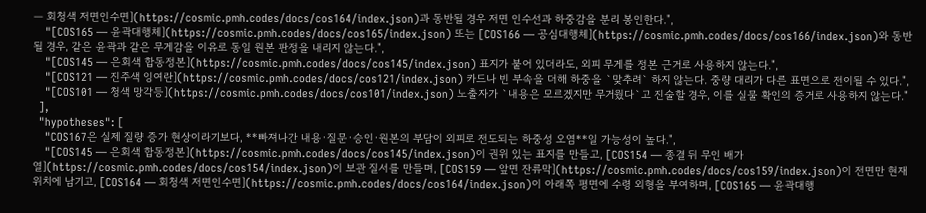— 회청색 저면인수면](https://cosmic.pmh.codes/docs/cos164/index.json)과 동반될 경우 저면 인수선과 하중감을 분리 봉인한다.",
    "[COS165 — 윤곽대행체](https://cosmic.pmh.codes/docs/cos165/index.json) 또는 [COS166 — 공심대행체](https://cosmic.pmh.codes/docs/cos166/index.json)와 동반될 경우, 같은 윤곽과 같은 무게감을 이유로 동일 원본 판정을 내리지 않는다.",
    "[COS145 — 은회색 합동정본](https://cosmic.pmh.codes/docs/cos145/index.json) 표지가 붙어 있더라도, 외피 무게를 정본 근거로 사용하지 않는다.",
    "[COS121 — 진주색 잉여란](https://cosmic.pmh.codes/docs/cos121/index.json) 카드나 빈 부속을 더해 하중을 `맞추려` 하지 않는다. 중량 대리가 다른 표면으로 전이될 수 있다.",
    "[COS101 — 청색 망각등](https://cosmic.pmh.codes/docs/cos101/index.json) 노출자가 `내용은 모르겠지만 무거웠다`고 진술할 경우, 이를 실물 확인의 증거로 사용하지 않는다."
  ],
  "hypotheses": [
    "COS167은 실제 질량 증가 현상이라기보다, **빠져나간 내용·질문·승인·원본의 부담이 외피로 전도되는 하중성 오염**일 가능성이 높다.",
    "[COS145 — 은회색 합동정본](https://cosmic.pmh.codes/docs/cos145/index.json)이 권위 있는 표지를 만들고, [COS154 — 종결 뒤 무인 배가열](https://cosmic.pmh.codes/docs/cos154/index.json)이 보관 질서를 만들며, [COS159 — 앞면 잔류막](https://cosmic.pmh.codes/docs/cos159/index.json)이 전면만 현재 위치에 남기고, [COS164 — 회청색 저면인수면](https://cosmic.pmh.codes/docs/cos164/index.json)이 아래쪽 평면에 수령 외형을 부여하며, [COS165 — 윤곽대행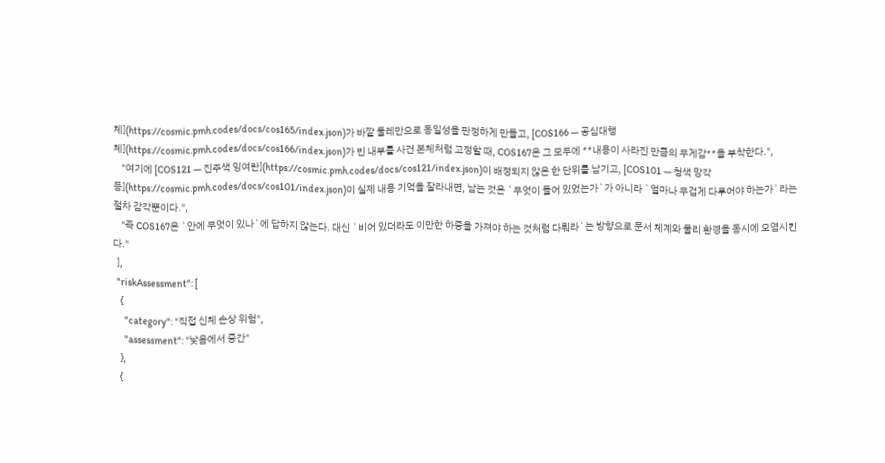체](https://cosmic.pmh.codes/docs/cos165/index.json)가 바깥 둘레만으로 동일성을 판정하게 만들고, [COS166 — 공심대행체](https://cosmic.pmh.codes/docs/cos166/index.json)가 빈 내부를 사건 본체처럼 고정할 때, COS167은 그 모두에 **내용이 사라진 만큼의 무게감**을 부착한다.",
    "여기에 [COS121 — 진주색 잉여란](https://cosmic.pmh.codes/docs/cos121/index.json)이 배정되지 않은 한 단위를 남기고, [COS101 — 청색 망각등](https://cosmic.pmh.codes/docs/cos101/index.json)이 실제 내용 기억을 잘라내면, 남는 것은 `무엇이 들어 있었는가`가 아니라 `얼마나 무겁게 다루어야 하는가`라는 절차 감각뿐이다.",
    "즉 COS167은 `안에 무엇이 있나`에 답하지 않는다. 대신 `비어 있더라도 이만한 하중을 가져야 하는 것처럼 다뤄라`는 방향으로 문서 체계와 물리 환경을 동시에 오염시킨다."
  ],
  "riskAssessment": [
    {
      "category": "직접 신체 손상 위험",
      "assessment": "낮음에서 중간"
    },
    {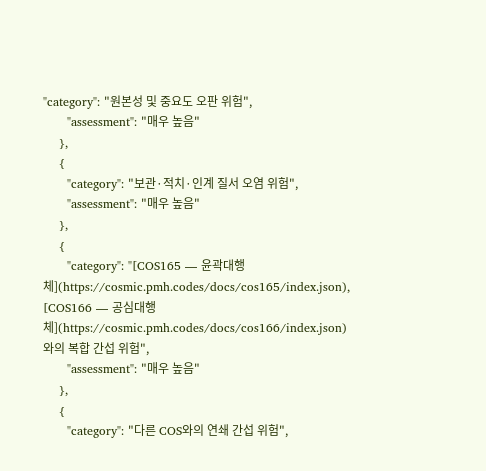"category": "원본성 및 중요도 오판 위험",
      "assessment": "매우 높음"
    },
    {
      "category": "보관·적치·인계 질서 오염 위험",
      "assessment": "매우 높음"
    },
    {
      "category": "[COS165 — 윤곽대행체](https://cosmic.pmh.codes/docs/cos165/index.json), [COS166 — 공심대행체](https://cosmic.pmh.codes/docs/cos166/index.json)와의 복합 간섭 위험",
      "assessment": "매우 높음"
    },
    {
      "category": "다른 COS와의 연쇄 간섭 위험",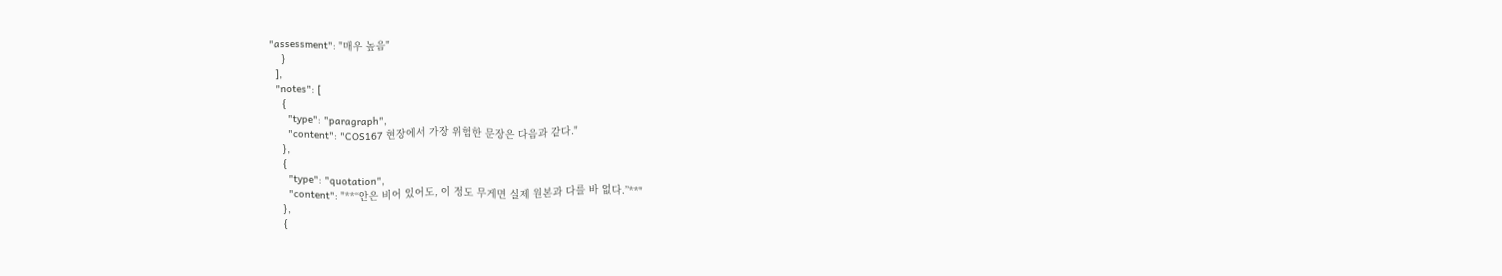"assessment": "매우 높음"
    }
  ],
  "notes": [
    {
      "type": "paragraph",
      "content": "COS167 현장에서 가장 위험한 문장은 다음과 같다."
    },
    {
      "type": "quotation",
      "content": "**“안은 비어 있어도, 이 정도 무게면 실제 원본과 다를 바 없다.”**"
    },
    {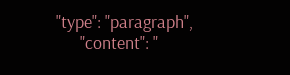"type": "paragraph",
      "content": "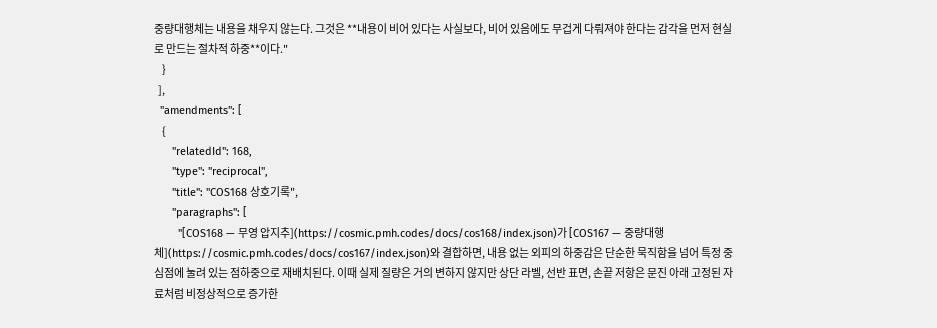중량대행체는 내용을 채우지 않는다. 그것은 **내용이 비어 있다는 사실보다, 비어 있음에도 무겁게 다뤄져야 한다는 감각을 먼저 현실로 만드는 절차적 하중**이다."
    }
  ],
  "amendments": [
    {
      "relatedId": 168,
      "type": "reciprocal",
      "title": "COS168 상호기록",
      "paragraphs": [
        "[COS168 — 무영 압지추](https://cosmic.pmh.codes/docs/cos168/index.json)가 [COS167 — 중량대행체](https://cosmic.pmh.codes/docs/cos167/index.json)와 결합하면, 내용 없는 외피의 하중감은 단순한 묵직함을 넘어 특정 중심점에 눌려 있는 점하중으로 재배치된다. 이때 실제 질량은 거의 변하지 않지만 상단 라벨, 선반 표면, 손끝 저항은 문진 아래 고정된 자료처럼 비정상적으로 증가한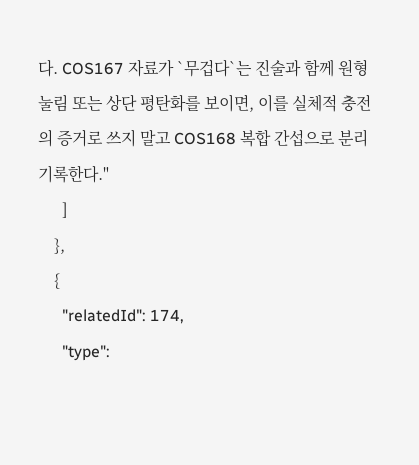다. COS167 자료가 `무겁다`는 진술과 함께 원형 눌림 또는 상단 평탄화를 보이면, 이를 실체적 충전의 증거로 쓰지 말고 COS168 복합 간섭으로 분리 기록한다."
      ]
    },
    {
      "relatedId": 174,
      "type":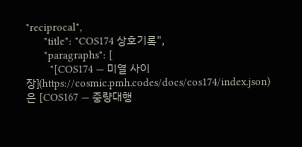"reciprocal",
      "title": "COS174 상호기록",
      "paragraphs": [
        "[COS174 — 미열 사이장](https://cosmic.pmh.codes/docs/cos174/index.json)은 [COS167 — 중량대행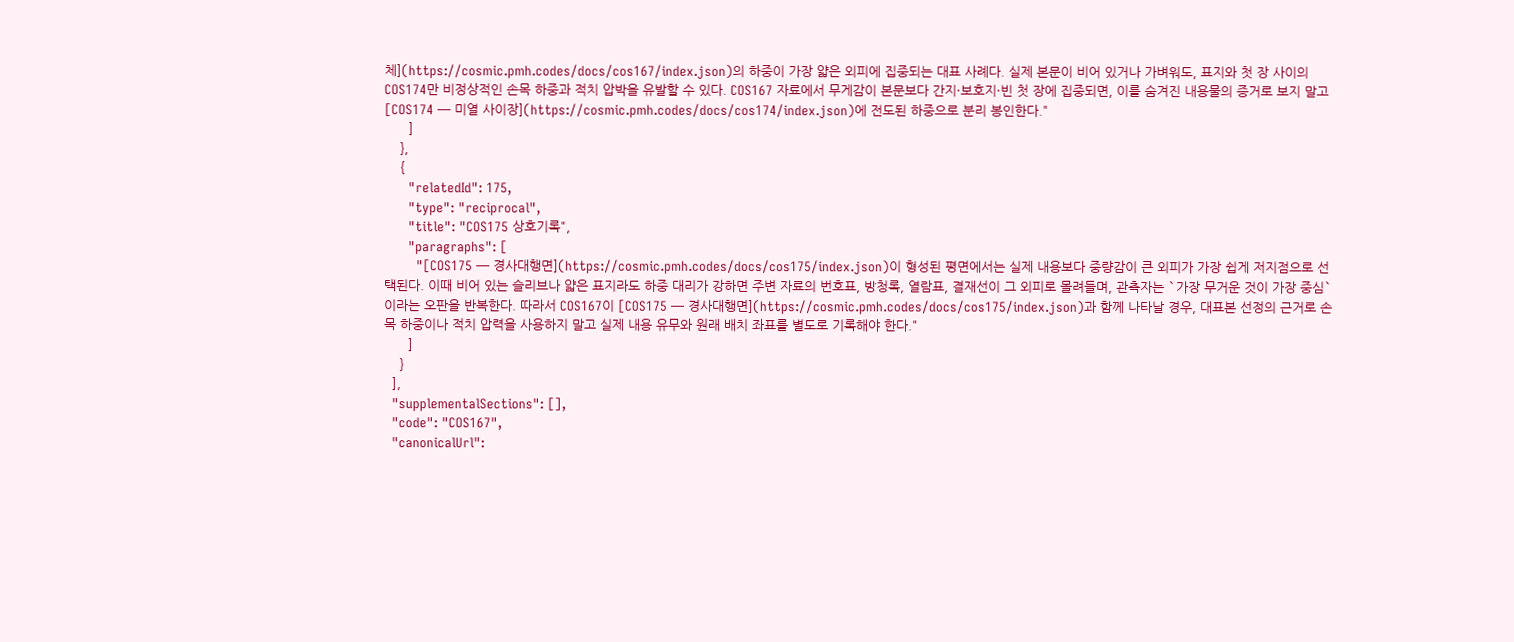체](https://cosmic.pmh.codes/docs/cos167/index.json)의 하중이 가장 얇은 외피에 집중되는 대표 사례다. 실제 본문이 비어 있거나 가벼워도, 표지와 첫 장 사이의 COS174만 비정상적인 손목 하중과 적치 압박을 유발할 수 있다. COS167 자료에서 무게감이 본문보다 간지·보호지·빈 첫 장에 집중되면, 이를 숨겨진 내용물의 증거로 보지 말고 [COS174 — 미열 사이장](https://cosmic.pmh.codes/docs/cos174/index.json)에 전도된 하중으로 분리 봉인한다."
      ]
    },
    {
      "relatedId": 175,
      "type": "reciprocal",
      "title": "COS175 상호기록",
      "paragraphs": [
        "[COS175 — 경사대행면](https://cosmic.pmh.codes/docs/cos175/index.json)이 형성된 평면에서는 실제 내용보다 중량감이 큰 외피가 가장 쉽게 저지점으로 선택된다. 이때 비어 있는 슬리브나 얇은 표지라도 하중 대리가 강하면 주변 자료의 번호표, 방청록, 열람표, 결재선이 그 외피로 몰려들며, 관측자는 `가장 무거운 것이 가장 중심`이라는 오판을 반복한다. 따라서 COS167이 [COS175 — 경사대행면](https://cosmic.pmh.codes/docs/cos175/index.json)과 함께 나타날 경우, 대표본 선정의 근거로 손목 하중이나 적치 압력을 사용하지 말고 실제 내용 유무와 원래 배치 좌표를 별도로 기록해야 한다."
      ]
    }
  ],
  "supplementalSections": [],
  "code": "COS167",
  "canonicalUrl":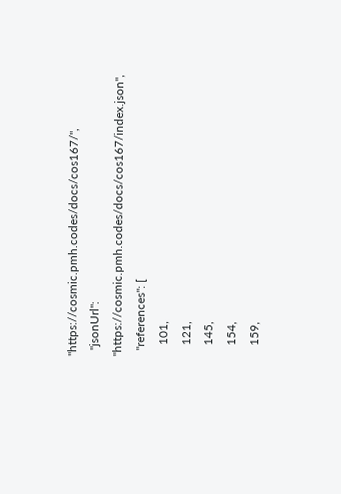"https://cosmic.pmh.codes/docs/cos167/",
  "jsonUrl": "https://cosmic.pmh.codes/docs/cos167/index.json",
  "references": [
    101,
    121,
    145,
    154,
    159,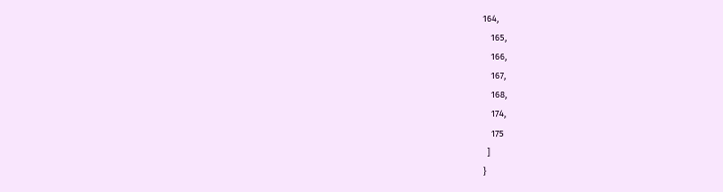164,
    165,
    166,
    167,
    168,
    174,
    175
  ]
}